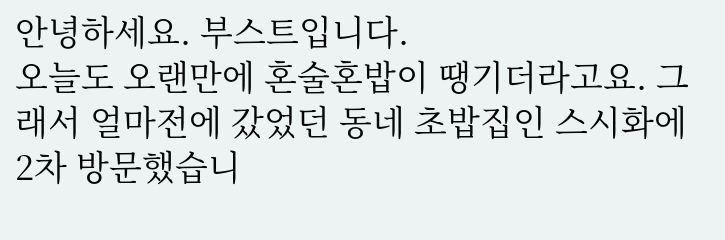안녕하세요. 부스트입니다.
오늘도 오랜만에 혼술혼밥이 땡기더라고요. 그래서 얼마전에 갔었던 동네 초밥집인 스시화에 2차 방문했습니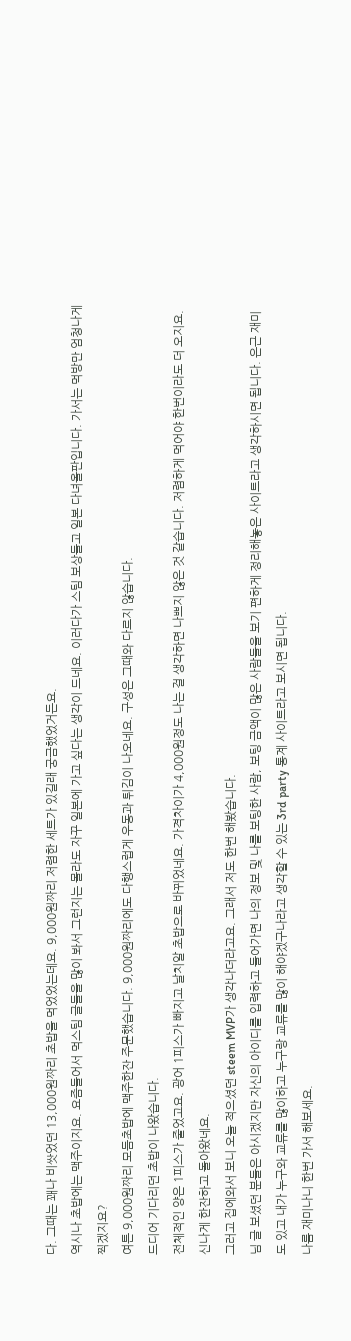다. 그때는 꽤나 비쌋었던 13,000원짜리 초밥을 먹었었는데요. 9,000원짜리 저렴한 세트가 있길래 궁금했었거든요.
역시나 초밥에는 맥주이지요. 요즘들어서 먹스팀 글들을 많이 봐서 그런지는 몰라도 자꾸 일본에 가고 싶다는 생각이 드네요. 이러다가 스팀 보상들고 일본 다녀올판입니다. 가서는 먹방만 엄청나게 찍겠지요?
여튼 9,000원짜리 모듬초밥에 맥주한잔 주문했습니다. 9,000원짜리에도 다행스럽게 우동과 튀김이 나오네요. 구성은 그때와 다르지 않습니다.
드디어 기다리던 초밥이 나왔습니다.
전체적인 양은 1피스가 줄었고요. 광어 1피스가 빠지고 날치알 초밥으로 바뀌었네요. 가격차이가 4,000원정도 나는 걸 생각하면 나쁘지 않은 것 같습니다. 저렴하게 먹어야 한번이라도 더 오지요. 신나게 한잔하고 돌아왔네요.
그러고 집에와서 보니 오늘 적으셨던 steem MVP가 생각나더라고요. 그래서 저도 한번 해봤습니다.
님 글 보셨던 분들은 아시겠지만 자신의 아이디를 입력하고 들어가면 나의 정보 및 나를 보팅한 사람, 보팅 금액이 많은 사람들을 보기 편하게 정리해놓은 사이트라고 생각하시면 됩니다. 은근 재미도 있고 내가 누구와 교류를 많이하고 누구랑 교류를 많이 해야겠구나라고 생각할 수 있는 3rd party 통계 사이트라고 보시면 됩니다.
나름 재미나니 한번 가서 해보세요.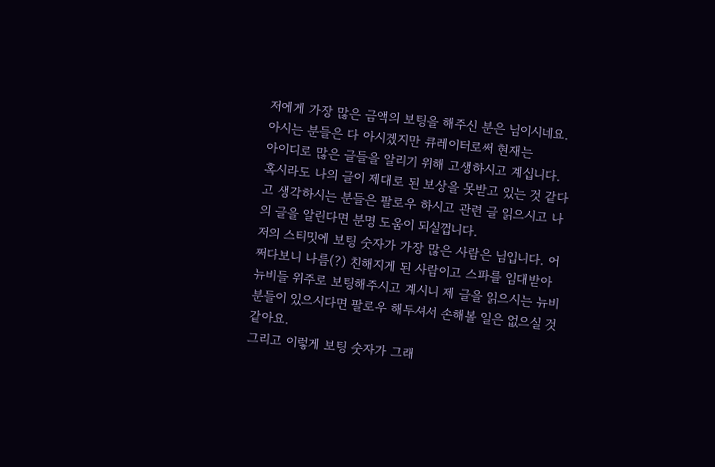저에게 가장 많은 금액의 보팅을 해주신 분은 님이시네요. 아시는 분들은 다 아시겠지만 큐레이터로써 현재는
아이디로 많은 글들을 알리기 위해 고생하시고 계십니다.
혹시라도 나의 글이 제대로 된 보상을 못받고 있는 것 같다고 생각하시는 분들은 팔로우 하시고 관련 글 읽으시고 나의 글을 알린다면 분명 도움이 되실껍니다.
저의 스티밋에 보팅 숫자가 가장 많은 사람은 님입니다. 어쩌다보니 나름(?) 친해지게 된 사람이고 스파를 임대받아 뉴비들 위주로 보팅해주시고 계시니 제 글을 읽으시는 뉴비분들이 있으시다면 팔로우 해두셔서 손해볼 일은 없으실 것 같아요.
그리고 이렇게 보팅 숫자가 그래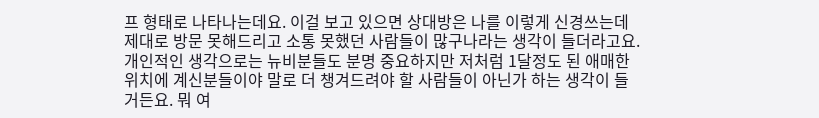프 형태로 나타나는데요. 이걸 보고 있으면 상대방은 나를 이렇게 신경쓰는데 제대로 방문 못해드리고 소통 못했던 사람들이 많구나라는 생각이 들더라고요.
개인적인 생각으로는 뉴비분들도 분명 중요하지만 저처럼 1달정도 된 애매한 위치에 계신분들이야 말로 더 챙겨드려야 할 사람들이 아닌가 하는 생각이 들거든요. 뭐 여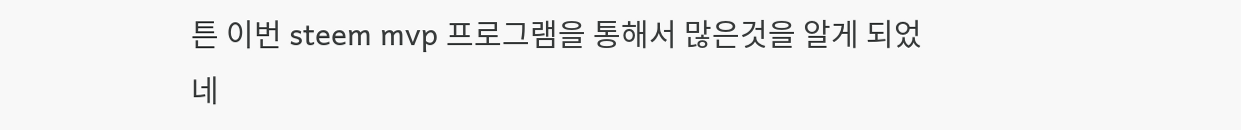튼 이번 steem mvp 프로그램을 통해서 많은것을 알게 되었네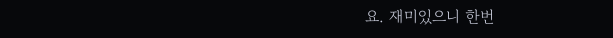요. 재미있으니 한번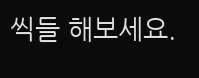씩들 해보세요.